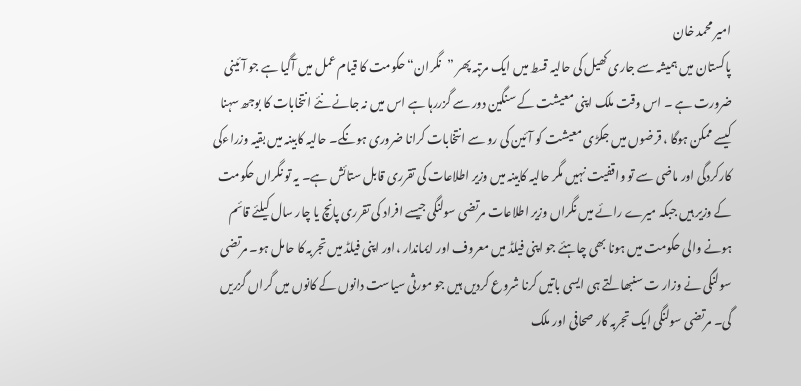امیر محمد خان
پاکستان میں ہمیشہ سے جاری کھیل کی حالیہ قسط میں ایک مرتبہ پھر ”نگران“ حکومت کا قیام عمل میں آگیا ہے جو آئینی ضرورت ہے ۔ اس وقت ملک اپنی معیشت کے سنگین دور سے گزررہا ہے اس میں نہ جانے نئے انتخابات کا بوجھ سہنا کیسے ممکن ہوگا ، قرضوں میں جکڑی معیشت کو آئین کی رو سے انتخابات کرانا ضروری ہونگے۔ حالیہ کابینہ میں بقیہ وزراءکی کارکردگی اور ماضی سے تو واقفیت نہیں مگر حالیہ کابینہ میں وزیر اطلاعات کی تقرری قابل ستائش ہے۔ یہ تو نگراں حکومت کے وزیر ہیں جبکہ میرے رائے میں نگراں وزیر اطلاعات مرتضی سولنگی جیسے افراد کی تقرری پانچ یا چار سال کیلئے قائم ہونے والی حکومت میں ہونا بھی چاہئے جو اپنی فیلڈ میں معروف اور ایماندار ،اور اپنی فیلڈ میں تجربہ کا حامل ہو۔ مرتضی سولنگی نے وزار ت سنبھالتے ہی ایسی باتیں کرنا شروع کردیں ہیں جو مورثی سیاست دانوں کے کانوں میں گراں گزریں گی۔ مرتضی سولنگی ایک تجربہ کار صحافی اور ملک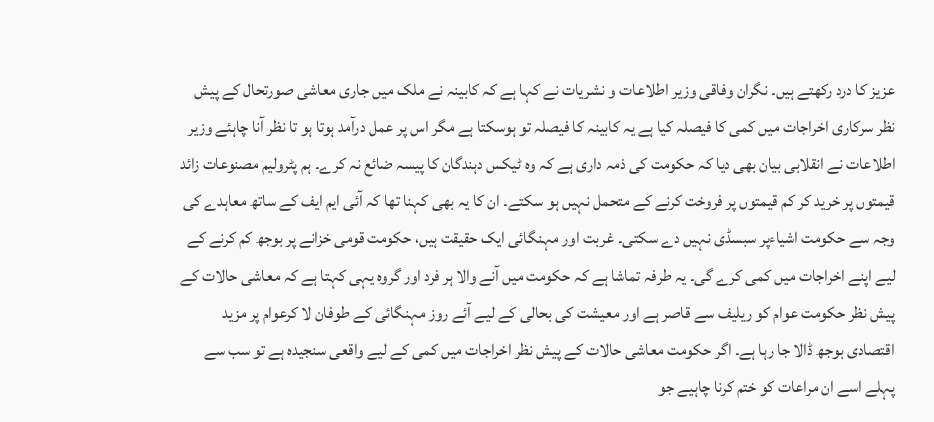عزیز کا درد رکھتے ہیں۔ نگران وفاقی وزیر اطلاعات و نشریات نے کہا ہے کہ کابینہ نے ملک میں جاری معاشی صورتحال کے پیش نظر سرکاری اخراجات میں کمی کا فیصلہ کیا ہے یہ کابینہ کا فیصلہ تو ہوسکتا ہے مگر اس پر عمل درآمد ہوتا ہو تا نظر آنا چاہئے وزیر اطلاعات نے انقلابی بیان بھی دیا کہ حکومت کی ذمہ داری ہے کہ وہ ٹیکس دہندگان کا پیسہ ضائع نہ کرے۔ ہم پٹرولیم مصنوعات زائد قیمتوں پر خرید کر کم قیمتوں پر فروخت کرنے کے متحمل نہیں ہو سکتے۔ ان کا یہ بھی کہنا تھا کہ آئی ایم ایف کے ساتھ معاہدے کی وجہ سے حکومت اشیاءپر سبسڈی نہیں دے سکتی۔ غربت اور مہنگائی ایک حقیقت ہیں، حکومت قومی خزانے پر بوجھ کم کرنے کے لیے اپنے اخراجات میں کمی کرے گی۔ یہ طرفہ تماشا ہے کہ حکومت میں آنے والا ہر فرد اور گروہ یہی کہتا ہے کہ معاشی حالات کے پیش نظر حکومت عوام کو ریلیف سے قاصر ہے اور معیشت کی بحالی کے لیے آئے روز مہنگائی کے طوفان لا کرعوام پر مزید اقتصادی بوجھ ڈالا جا رہا ہے۔ اگر حکومت معاشی حالات کے پیش نظر اخراجات میں کمی کے لیے واقعی سنجیدہ ہے تو سب سے پہلے اسے ان مراعات کو ختم کرنا چاہیے جو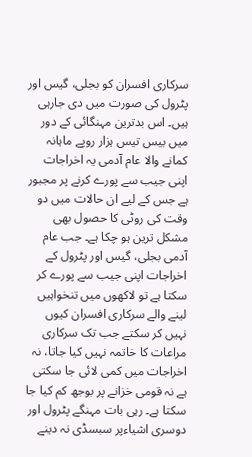سرکاری افسران کو بجلی، گیس اور پٹرول کی صورت میں دی جارہی ہیں۔ اس بدترین مہنگائی کے دور میں بیس تیس ہزار روپے ماہانہ کمانے والا عام آدمی یہ اخراجات اپنی جیب سے پورے کرنے پر مجبور ہے جس کے لیے ان حالات میں دو وقت کی روٹی کا حصول بھی مشکل ترین ہو چکا ہے۔ جب عام آدمی بجلی، گیس اور پٹرول کے اخراجات اپنی جیب سے پورے کر سکتا ہے تو لاکھوں میں تنخواہیں لینے والے سرکاری افسران کیوں نہیں کر سکتے جب تک سرکاری مراعات کا خاتمہ نہیں کیا جاتا، نہ اخراجات میں کمی لائی جا سکتی ہے نہ قومی خزانے پر بوجھ کم کیا جا سکتا ہے۔ رہی بات مہنگے پٹرول اور دوسری اشیاءپر سبسڈی نہ دینے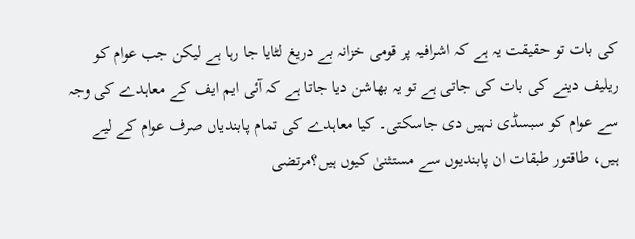کی بات تو حقیقت یہ ہے کہ اشرافیہ پر قومی خزانہ بے دریغ لٹایا جا رہا ہے لیکن جب عوام کو ریلیف دینے کی بات کی جاتی ہے تو یہ بھاشن دیا جاتا ہے کہ آئی ایم ایف کے معاہدے کی وجہ سے عوام کو سبسڈی نہیں دی جاسکتی۔ کیا معاہدے کی تمام پابندیاں صرف عوام کے لیے ہیں، طاقتور طبقات ان پابندیوں سے مستثنیٰ کیوں ہیں؟مرتضی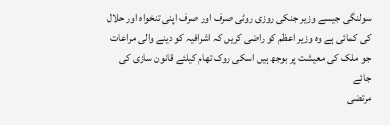سولنگی جیسے وزیر جنکی روزی روٹی صرف اور صرف اپنی تنخواہ اور حلال کی کمائی ہے وہ وزیر اعظم کو راضی کریں کہ اشرافیہ کو دینے والی مراعات جو ملک کی معیشت پر بوجھ ہیں اسکی روک تھام کیلئے قانون سازی کی جائے
مرتضی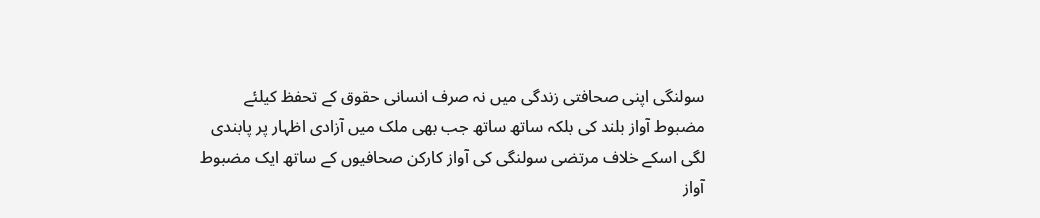سولنگی اپنی صحافتی زندگی میں نہ صرف انسانی حقوق کے تحفظ کیلئے مضبوط آواز بلند کی بلکہ ساتھ ساتھ جب بھی ملک میں آزادی اظہار پر پابندی لگی اسکے خلاف مرتضی سولنگی کی آواز کارکن صحافیوں کے ساتھ ایک مضبوط آواز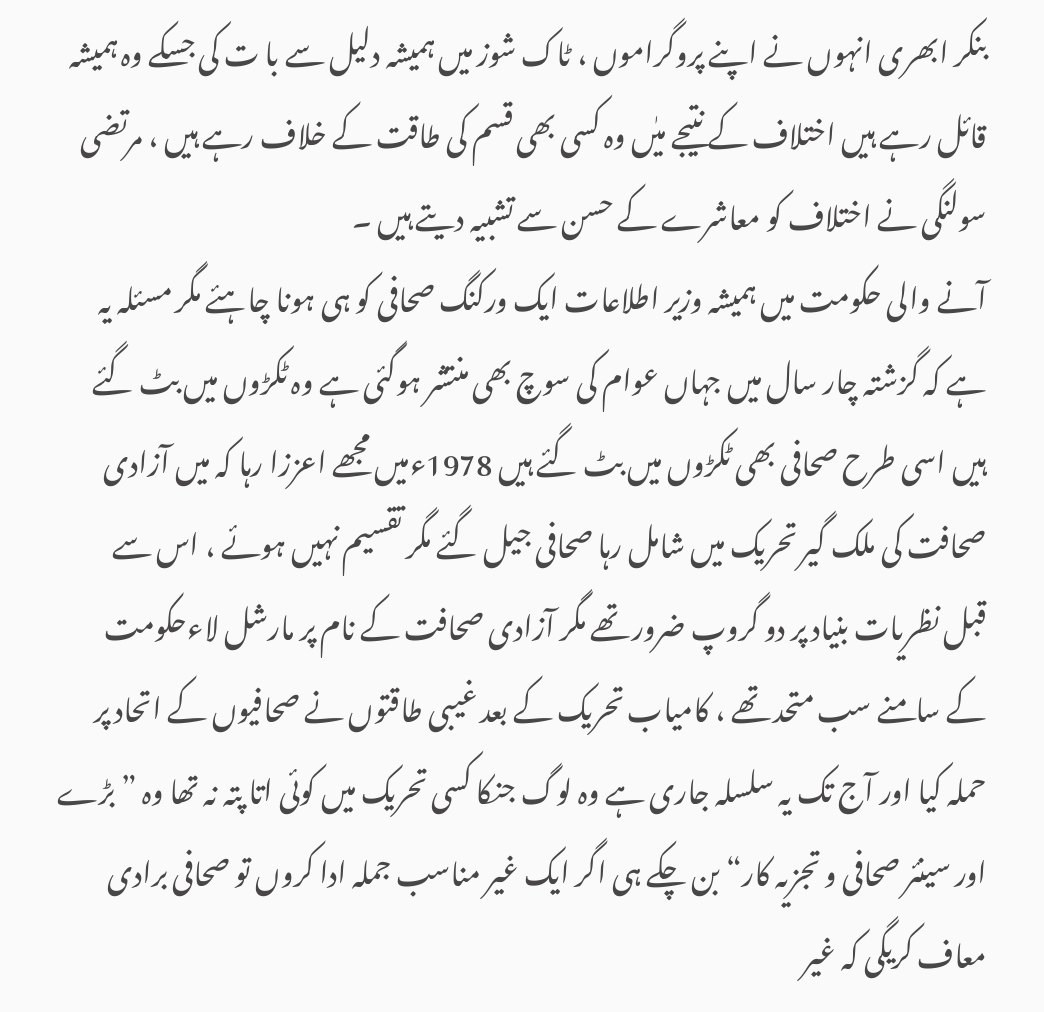بنکر ابھری انہوں نے اپنے پروگراموں ، ٹاک شوز میں ہمیشہ دلیل سے با ت کی جسکے وہ ہمیشہ قائل رہے ہیں اختلاف کے نتیجے میٰں وہ کسی بھی قسم کی طاقت کے خلاف رہے ہیں ، مرتضی سولنگی نے اختلاف کو معاشرے کے حسن سے تشبیہ دیتے ہیں ۔
آنے والی حکومت میں ہمیشہ وزیر اطلاعات ایک ورکنگ صحافی کو ہی ہونا چاہئے مگر مسئلہ یہ ہے کہ گزشتہ چار سال میں جہاں عوام کی سوچ بھی منتشر ہوگئی ہے وہ ٹکڑوں میں بٹ گئے ہیں اسی طرح صحافی بھی ٹکڑوں میں بٹ گئے ہیں 1978ءمیں مجھے اعززا رہا کہ میں آزادی صحافت کی ملک گیر تحریک میں شامل رہا صحافی جیل گئے مگر تقسیم نہیں ہوئے ، اس سے قبل نظریات بنیاد پر دو گروپ ضرور تھے مگر آزادی صحافت کے نام پر مارشل لاءحکومت کے سامنے سب متحد تھے ، کامیاب تحریک کے بعد غیبی طاقتوں نے صحافیوں کے اتحاد پر حملہ کیا اور آج تک یہ سلسلہ جاری ہے وہ لوگ جنکا کسی تحریک میں کوئی اتا پتہ نہ تھا وہ ”بڑے اور سینئر صحافی و تجزیہ کار“ بن چکے ہی اگر ایک غیر مناسب جملہ ادا کروں تو صحافی برادی معاف کریگی کہ غیر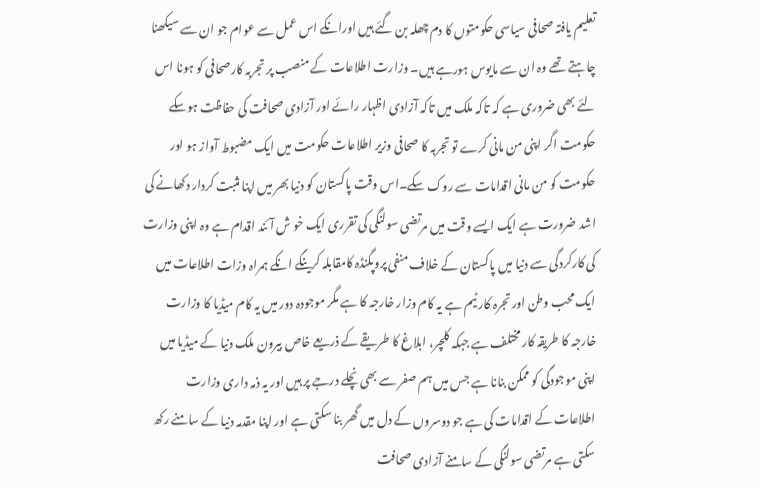تعلیم یافتہ صحافی سیاسی حکومتوں کا دم چھلہ بن گئے ہیں اورانکے اس عمل سے عوام جو ان سے سیکھنا چاہتے تھے وہ ان سے مایوس ہورہے ہیں۔ وزارت اطلاعات کے منصب پر تجربہ کارصحافی کو ہونا اس لئے بھی ضروری ہے کہ تاکہ ملک میں تاکہ آزادی اظہار رائے اور آزادی صحافت کی حفاظت ہوسکے حکومت اگر اپنی من مانی کرے تو تجربہ کا صحافی وزیر اطلاعات حکومت میں ایک مضبوط آواز ہو اور حکومت کو من مانی اقدامات سے روک سکے۔اس وقت پاکستان کو دنیا بھر میں اپنا مثبت کردار دکھانے کی اشد ضرورت ہے ایک ایسے وقت میں مرتضی سولنگی کی تقرری ایک خو ش آئند اقدام ہے وہ اپنی وزارت کی کارکردگی سے دنیا میں پاکستان کے خلاف منفی پروپگنڈہ کامقابلہ کرینگے انکے ہمراہ وزات اطلاعات میں ایک محب وطن اور تجرہ کار ٹیم ہے یہ کام وزار خارجہ کا ہے مگر موجودہ دور میں یہ کام میڈیا کا وزارت خارجہ کا طریقہ کار مختلف ہے جبکہ کلچر، ابلاغ کا طریقے کے ذریعے خاص بیرون ملک دنیا کے میڈیا میں اپنی موجودگی کو ممکن بنانا ہے جس میں ہم صفر سے بھی نچلے درجے پر ہیں اور یہ ذمہ داری وزارت اطلاعات کے اقدامات کی ہے جو دوسروں کے دل میں گھر بنا سکتی ہے اور اپنا مقدمہ دنیا کے سامنے رکھ سکتی ہے مرتضی سولنگی کے سامنے آزادی صحافت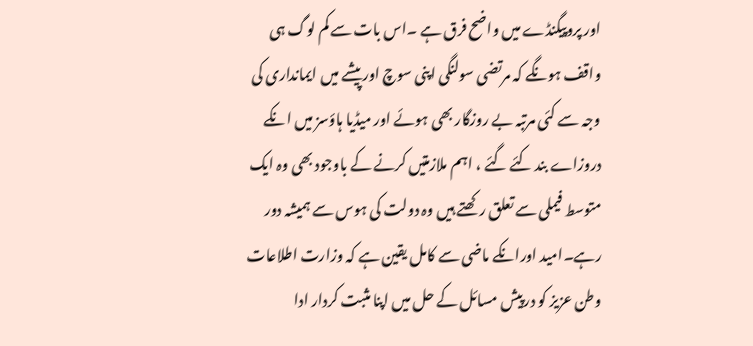اور پروپیگنڈے میں واضح فرق ہے ۔اس بات سے کم لوگ ہی واقف ہونگے کہ مرتضی سولنگی اپنی سوچ اور پیشے میں ایمانداری کی وجہ سے کئی مرتبہ بے روزگار بھی ہوئے اور میڈیا ہاؤسز میں انکے دروزاے بند کئے گئے ، اہم ملازمتیں کرنے کے باوجود بھی وہ ایک متوسط فیملی سے تعلق رکھتے ہیں وہ دولت کی ہوس سے ہمیشہ دور رہے۔امید اورانکے ماضی سے کامل یقین ہے کہ وزارت اطلاعات وطن عزیز کو درپیش مسائل کے حل میں اپنا مثبت کردار ادا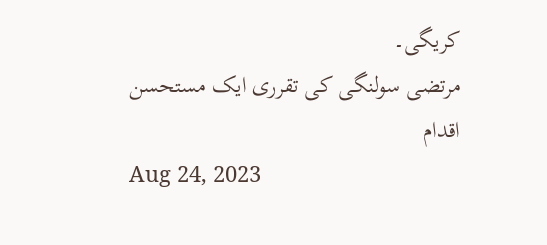کریگی۔
مرتضی سولنگی کی تقرری ایک مستحسن اقدام
Aug 24, 2023